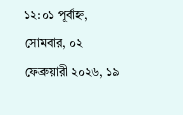১২:০১ পূর্বাহ্ন, সোমবার, ০২ ফেব্রুয়ারী ২০২৬, ১৯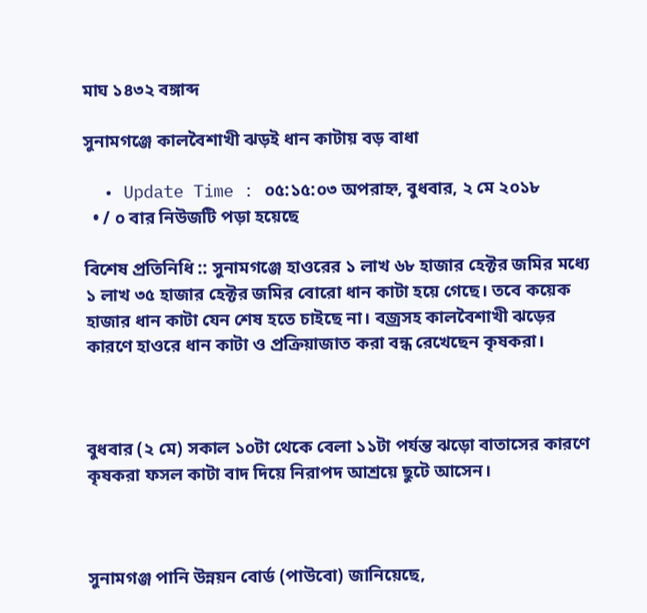মাঘ ১৪৩২ বঙ্গাব্দ

সুনামগঞ্জে কালবৈশাখী ঝড়ই ধান কাটায় বড় বাধা

  • Update Time : ০৫:১৫:০৩ অপরাহ্ন, বুধবার, ২ মে ২০১৮
  • / ০ বার নিউজটি পড়া হয়েছে

বিশেষ প্রতিনিধি :: সুনামগঞ্জে হাওরের ১ লাখ ৬৮ হাজার হেক্টর জমির মধ্যে ১ লাখ ৩৫ হাজার হেক্টর জমির বোরো ধান কাটা হয়ে গেছে। তবে কয়েক হাজার ধান কাটা যেন শেষ হতে চাইছে না। বজ্রসহ কালবৈশাখী ঝড়ের কারণে হাওরে ধান কাটা ও প্রক্রিয়াজাত করা বন্ধ রেখেছেন কৃষকরা।



বুধবার (২ মে) সকাল ১০টা থেকে বেলা ১১টা পর্যন্ত ঝড়ো বাতাসের কারণে কৃষকরা ফসল কাটা বাদ দিয়ে নিরাপদ আশ্রয়ে ছুটে আসেন।



সুনামগঞ্জ পানি উন্নয়ন বোর্ড (পাউবো) জানিয়েছে,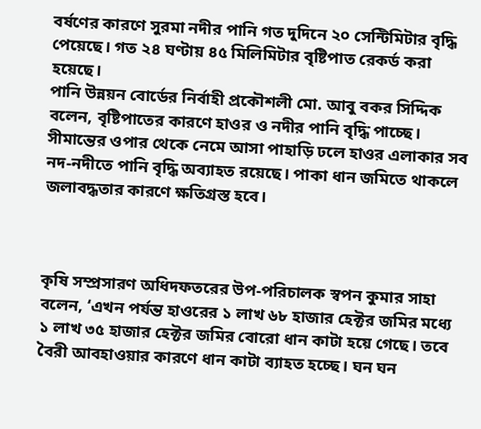বর্ষণের কারণে সুরমা নদীর পানি গত দুদিনে ২০ সেন্টিমিটার বৃদ্ধি পেয়েছে। গত ২৪ ঘণ্টায় ৪৫ মিলিমিটার বৃষ্টিপাত রেকর্ড করা হয়েছে।
পানি উন্নয়ন বোর্ডের নির্বাহী প্রকৌশলী মো. আবু বকর সিদ্দিক বলেন, বৃষ্টিপাতের কারণে হাওর ও নদীর পানি বৃদ্ধি পাচ্ছে। সীমান্তের ওপার থেকে নেমে আসা পাহাড়ি ঢলে হাওর এলাকার সব নদ-নদীতে পানি বৃদ্ধি অব্যাহত রয়েছে। পাকা ধান জমিতে থাকলে জলাবদ্ধতার কারণে ক্ষতিগ্রস্ত হবে।



কৃষি সম্প্রসারণ অধিদফতরের উপ-পরিচালক স্বপন কুমার সাহা বলেন, ‘এখন পর্যন্ত হাওরের ১ লাখ ৬৮ হাজার হেক্টর জমির মধ্যে ১ লাখ ৩৫ হাজার হেক্টর জমির বোরো ধান কাটা হয়ে গেছে। তবে বৈরী আবহাওয়ার কারণে ধান কাটা ব্যাহত হচ্ছে। ঘন ঘন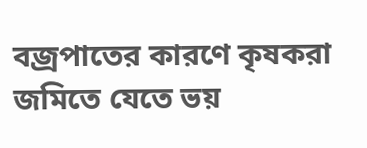বজ্রপাতের কারণে কৃষকরা জমিতে যেতে ভয়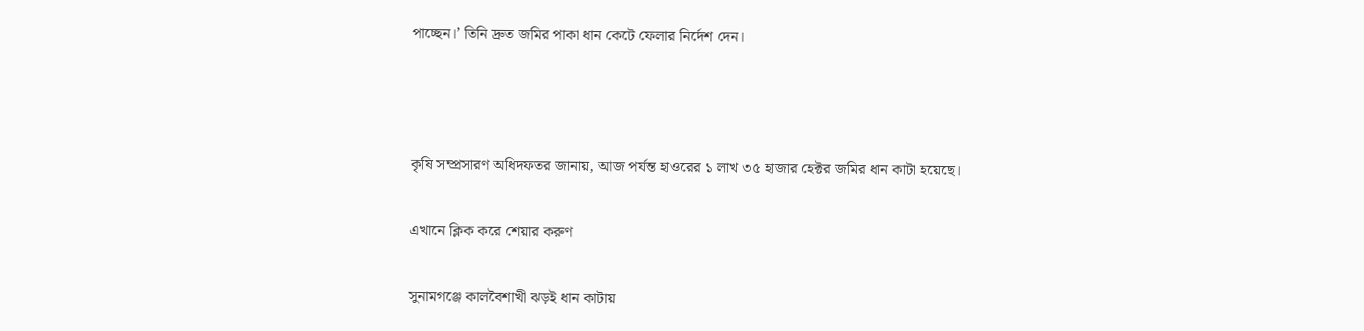পাচ্ছেন।’ তিনি দ্রুত জমির পাকা ধান কেটে ফেলার নির্দেশ দেন।



কৃষি সম্প্রসারণ অধিদফতর জানায়, আজ পর্যন্ত হাওরের ১ লাখ ৩৫ হাজার হেক্টর জমির ধান কাটা হয়েছে।

এখানে ক্লিক করে শেয়ার করুণ

সুনামগঞ্জে কালবৈশাখী ঝড়ই ধান কাটায়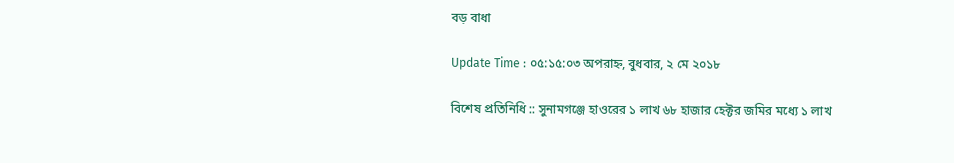বড় বাধা

Update Time : ০৫:১৫:০৩ অপরাহ্ন, বুধবার, ২ মে ২০১৮

বিশেষ প্রতিনিধি :: সুনামগঞ্জে হাওরের ১ লাখ ৬৮ হাজার হেক্টর জমির মধ্যে ১ লাখ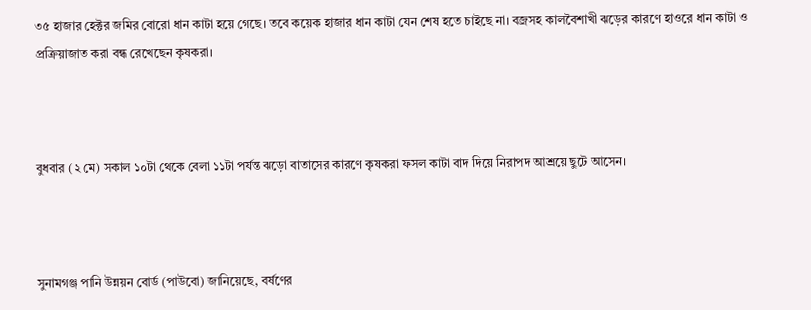৩৫ হাজার হেক্টর জমির বোরো ধান কাটা হয়ে গেছে। তবে কয়েক হাজার ধান কাটা যেন শেষ হতে চাইছে না। বজ্রসহ কালবৈশাখী ঝড়ের কারণে হাওরে ধান কাটা ও প্রক্রিয়াজাত করা বন্ধ রেখেছেন কৃষকরা।



বুধবার (২ মে) সকাল ১০টা থেকে বেলা ১১টা পর্যন্ত ঝড়ো বাতাসের কারণে কৃষকরা ফসল কাটা বাদ দিয়ে নিরাপদ আশ্রয়ে ছুটে আসেন।



সুনামগঞ্জ পানি উন্নয়ন বোর্ড (পাউবো) জানিয়েছে, বর্ষণের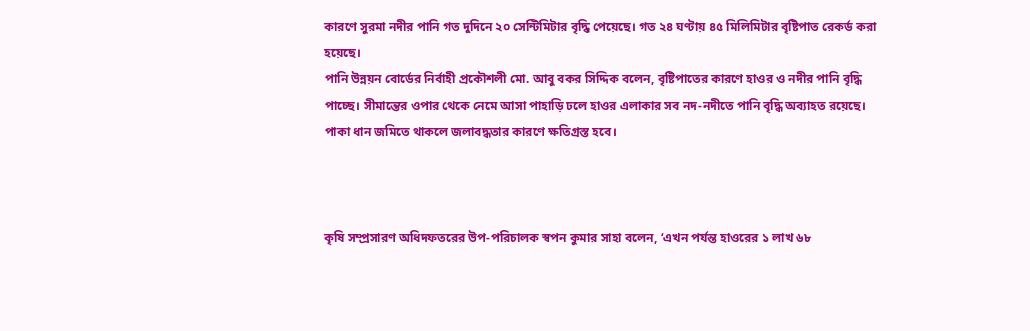কারণে সুরমা নদীর পানি গত দুদিনে ২০ সেন্টিমিটার বৃদ্ধি পেয়েছে। গত ২৪ ঘণ্টায় ৪৫ মিলিমিটার বৃষ্টিপাত রেকর্ড করা হয়েছে।
পানি উন্নয়ন বোর্ডের নির্বাহী প্রকৌশলী মো. আবু বকর সিদ্দিক বলেন, বৃষ্টিপাতের কারণে হাওর ও নদীর পানি বৃদ্ধি পাচ্ছে। সীমান্তের ওপার থেকে নেমে আসা পাহাড়ি ঢলে হাওর এলাকার সব নদ-নদীতে পানি বৃদ্ধি অব্যাহত রয়েছে। পাকা ধান জমিতে থাকলে জলাবদ্ধতার কারণে ক্ষতিগ্রস্ত হবে।



কৃষি সম্প্রসারণ অধিদফতরের উপ-পরিচালক স্বপন কুমার সাহা বলেন, ‘এখন পর্যন্ত হাওরের ১ লাখ ৬৮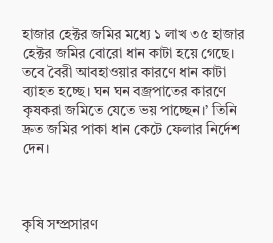হাজার হেক্টর জমির মধ্যে ১ লাখ ৩৫ হাজার হেক্টর জমির বোরো ধান কাটা হয়ে গেছে। তবে বৈরী আবহাওয়ার কারণে ধান কাটা ব্যাহত হচ্ছে। ঘন ঘন বজ্রপাতের কারণে কৃষকরা জমিতে যেতে ভয় পাচ্ছেন।’ তিনি দ্রুত জমির পাকা ধান কেটে ফেলার নির্দেশ দেন।



কৃষি সম্প্রসারণ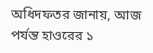অধিদফতর জানায়, আজ পর্যন্ত হাওরের ১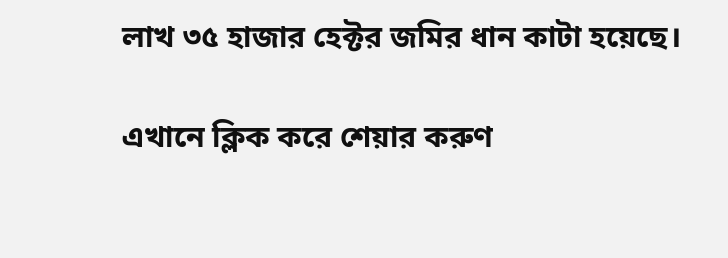লাখ ৩৫ হাজার হেক্টর জমির ধান কাটা হয়েছে।

এখানে ক্লিক করে শেয়ার করুণ